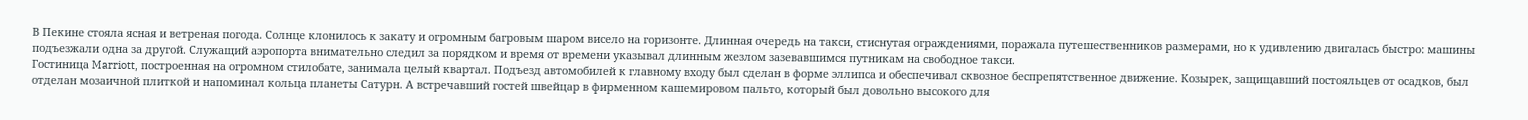В Пекине стояла ясная и ветреная погода. Солнце клонилось к закату и огромным багровым шаром висело на горизонте. Длинная очередь на такси, стиснутая ограждениями, поражала путешественников размерами, но к удивлению двигалась быстро: машины подъезжали одна за другой. Служащий аэропорта внимательно следил за порядком и время от времени указывал длинным жезлом зазевавшимся путникам на свободное такси.
Гостиница Marriott, построенная на огромном стилобате, занимала целый квартал. Подъезд автомобилей к главному входу был сделан в форме эллипса и обеспечивал сквозное беспрепятственное движение. Козырек, защищавший постояльцев от осадков, был отделан мозаичной плиткой и напоминал кольца планеты Сатурн. А встречавший гостей швейцар в фирменном кашемировом пальто, который был довольно высокого для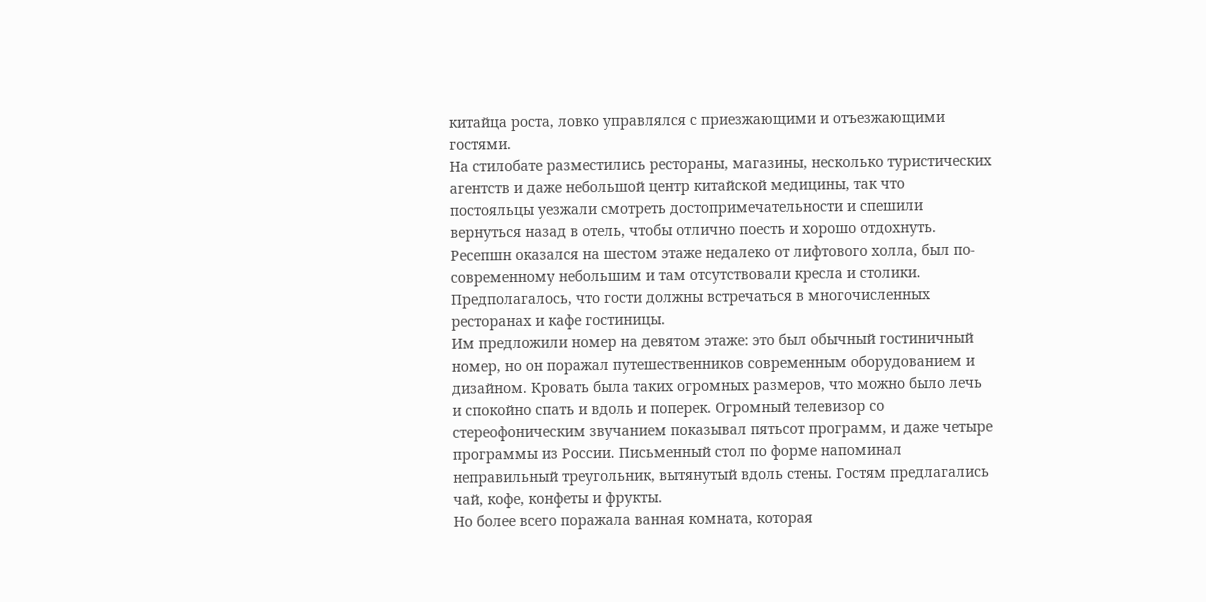китайца роста, ловко управлялся с приезжающими и отъезжающими гостями.
На стилобате разместились рестораны, магазины, несколько туристических агентств и даже небольшой центр китайской медицины, так что постояльцы уезжали смотреть достопримечательности и спешили вернуться назад в отель, чтобы отлично поесть и хорошо отдохнуть. Ресепшн оказался на шестом этаже недалеко от лифтового холла, был по-современному небольшим и там отсутствовали кресла и столики. Предполагалось, что гости должны встречаться в многочисленных ресторанах и кафе гостиницы.
Им предложили номер на девятом этаже: это был обычный гостиничный номер, но он поражал путешественников современным оборудованием и дизайном. Кровать была таких огромных размеров, что можно было лечь и спокойно спать и вдоль и поперек. Огромный телевизор со стереофоническим звучанием показывал пятьсот программ, и даже четыре программы из России. Письменный стол по форме напоминал неправильный треугольник, вытянутый вдоль стены. Гостям предлагались чай, кофе, конфеты и фрукты.
Но более всего поражала ванная комната, которая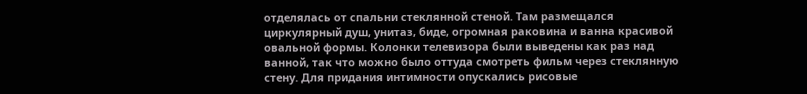отделялась от спальни стеклянной стеной. Там размещался циркулярный душ, унитаз, биде, огромная раковина и ванна красивой овальной формы. Колонки телевизора были выведены как раз над ванной, так что можно было оттуда смотреть фильм через стеклянную стену. Для придания интимности опускались рисовые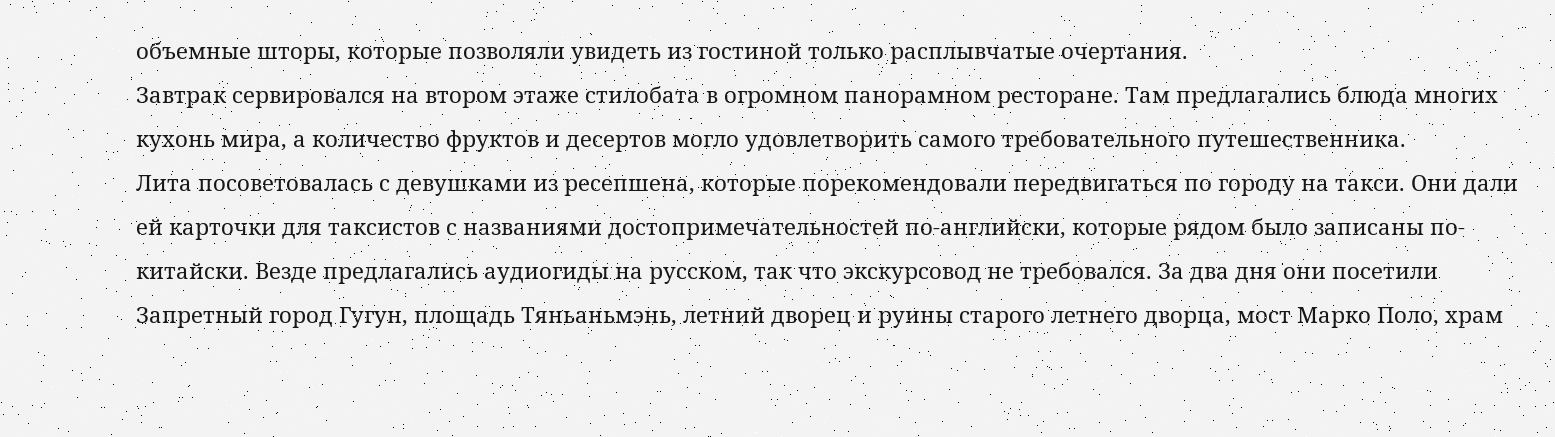объемные шторы, которые позволяли увидеть из гостиной только расплывчатые очертания.
Завтрак сервировался на втором этаже стилобата в огромном панорамном ресторане. Там предлагались блюда многих кухонь мира, а количество фруктов и десертов могло удовлетворить самого требовательного путешественника.
Лита посоветовалась с девушками из ресепшена, которые порекомендовали передвигаться по городу на такси. Они дали ей карточки для таксистов с названиями достопримечательностей по-английски, которые рядом было записаны по-китайски. Везде предлагались аудиогиды на русском, так что экскурсовод не требовался. За два дня они посетили Запретный город Гугун, площадь Тяньаньмэнь, летний дворец и руины старого летнего дворца, мост Марко Поло, храм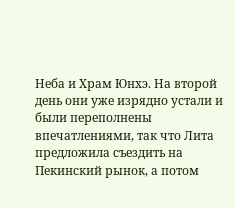Неба и Храм Юнхэ. На второй день они уже изрядно устали и были переполнены впечатлениями, так что Лита предложила съездить на Пекинский рынок, а потом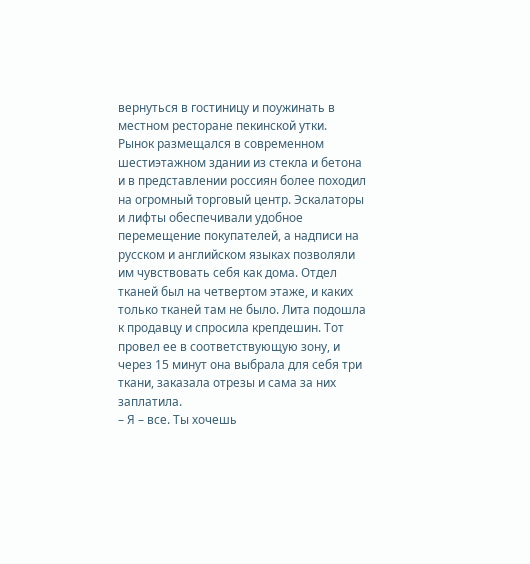вернуться в гостиницу и поужинать в местном ресторане пекинской утки.
Рынок размещался в современном шестиэтажном здании из стекла и бетона и в представлении россиян более походил на огромный торговый центр. Эскалаторы и лифты обеспечивали удобное перемещение покупателей, а надписи на русском и английском языках позволяли им чувствовать себя как дома. Отдел тканей был на четвертом этаже, и каких только тканей там не было. Лита подошла к продавцу и спросила крепдешин. Тот провел ее в соответствующую зону, и через 15 минут она выбрала для себя три ткани, заказала отрезы и сама за них заплатила.
– Я – все. Ты хочешь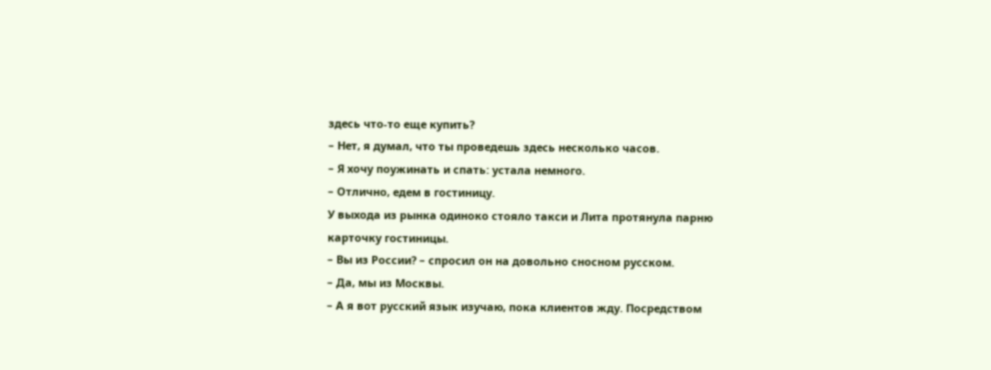здесь что-то еще купить?
– Нет, я думал, что ты проведешь здесь несколько часов.
– Я хочу поужинать и спать: устала немного.
– Отлично, едем в гостиницу.
У выхода из рынка одиноко стояло такси и Лита протянула парню карточку гостиницы.
– Вы из России? – спросил он на довольно сносном русском.
– Да, мы из Москвы.
– А я вот русский язык изучаю, пока клиентов жду. Посредством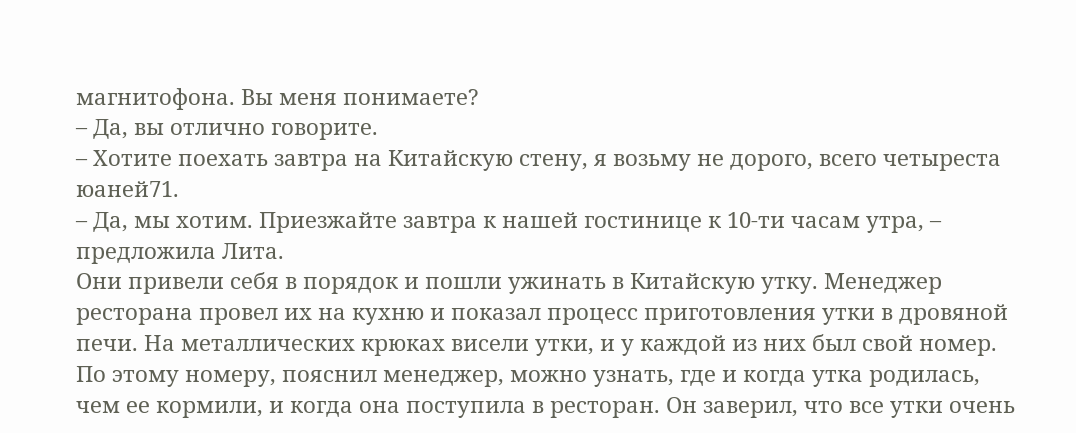магнитофона. Вы меня понимаете?
– Да, вы отлично говорите.
– Хотите поехать завтра на Китайскую стену, я возьму не дорого, всего четыреста юаней71.
– Да, мы хотим. Приезжайте завтра к нашей гостинице к 10-ти часам утра, – предложила Лита.
Они привели себя в порядок и пошли ужинать в Китайскую утку. Менеджер ресторана провел их на кухню и показал процесс приготовления утки в дровяной печи. На металлических крюках висели утки, и у каждой из них был свой номер. По этому номеру, пояснил менеджер, можно узнать, где и когда утка родилась, чем ее кормили, и когда она поступила в ресторан. Он заверил, что все утки очень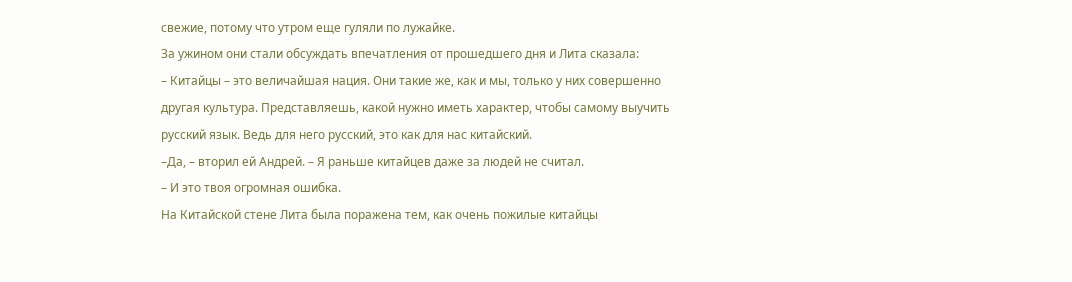свежие, потому что утром еще гуляли по лужайке.
За ужином они стали обсуждать впечатления от прошедшего дня и Лита сказала:
– Китайцы – это величайшая нация. Они такие же, как и мы, только у них совершенно другая культура. Представляешь, какой нужно иметь характер, чтобы самому выучить русский язык. Ведь для него русский, это как для нас китайский.
–Да, – вторил ей Андрей. – Я раньше китайцев даже за людей не считал.
– И это твоя огромная ошибка.
На Китайской стене Лита была поражена тем, как очень пожилые китайцы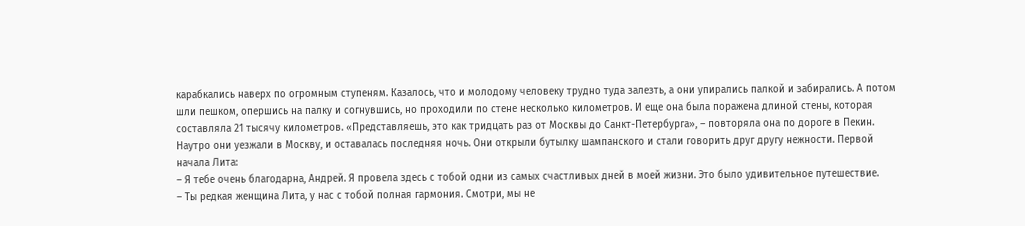карабкались наверх по огромным ступеням. Казалось, что и молодому человеку трудно туда залезть, а они упирались палкой и забирались. А потом шли пешком, опершись на палку и согнувшись, но проходили по стене несколько километров. И еще она была поражена длиной стены, которая составляла 21 тысячу километров. «Представляешь, это как тридцать раз от Москвы до Санкт-Петербурга», – повторяла она по дороге в Пекин.
Наутро они уезжали в Москву, и оставалась последняя ночь. Они открыли бутылку шампанского и стали говорить друг другу нежности. Первой начала Лита:
– Я тебе очень благодарна, Андрей. Я провела здесь с тобой одни из самых счастливых дней в моей жизни. Это было удивительное путешествие.
– Ты редкая женщина Лита, у нас с тобой полная гармония. Смотри, мы не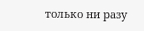только ни разу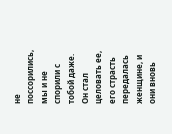не поссорились, мы и не спорили с тобой даже.
Он стал целовать ее, его страсть передалась женщине, и они вновь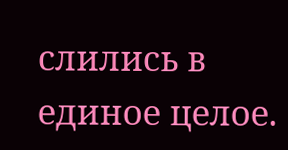слились в единое целое.